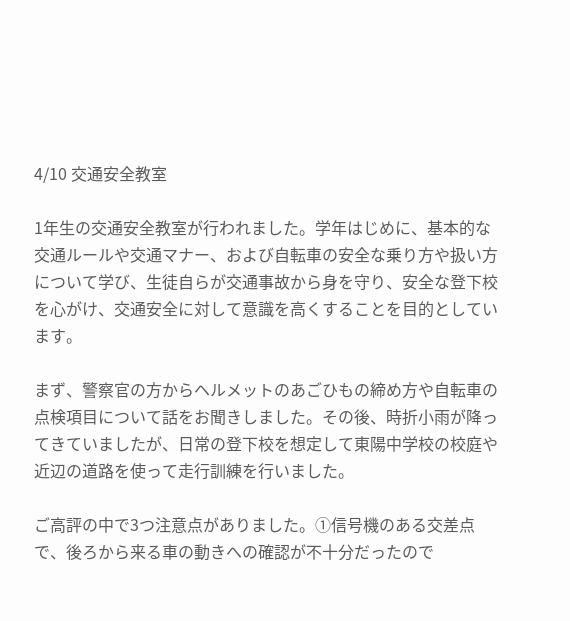4/10 交通安全教室

1年生の交通安全教室が行われました。学年はじめに、基本的な交通ルールや交通マナー、および自転車の安全な乗り方や扱い方について学び、生徒自らが交通事故から身を守り、安全な登下校を心がけ、交通安全に対して意識を高くすることを目的としています。

まず、警察官の方からヘルメットのあごひもの締め方や自転車の点検項目について話をお聞きしました。その後、時折小雨が降ってきていましたが、日常の登下校を想定して東陽中学校の校庭や近辺の道路を使って走行訓練を行いました。

ご高評の中で3つ注意点がありました。①信号機のある交差点で、後ろから来る車の動きへの確認が不十分だったので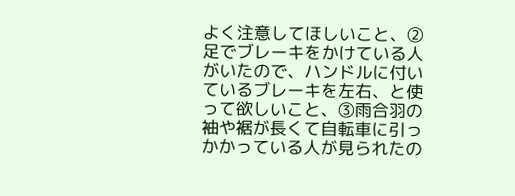よく注意してほしいこと、②足でブレーキをかけている人がいたので、ハンドルに付いているブレーキを左右、と使って欲しいこと、③雨合羽の袖や裾が長くて自転車に引っかかっている人が見られたの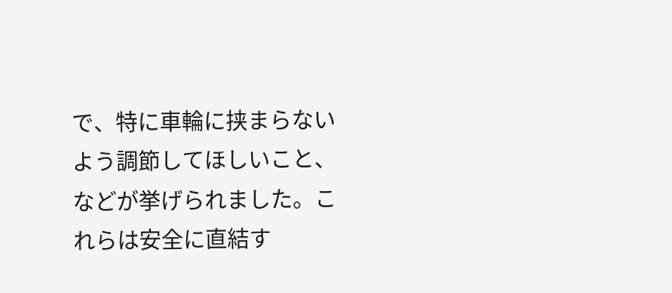で、特に車輪に挟まらないよう調節してほしいこと、などが挙げられました。これらは安全に直結す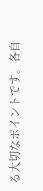る大切なポイントです。各自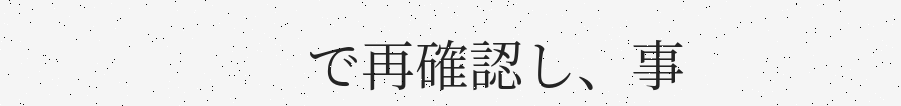で再確認し、事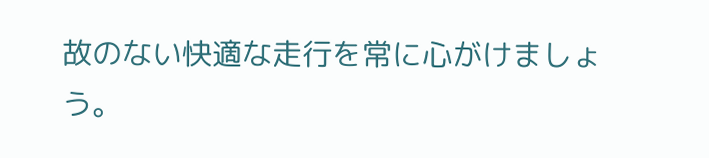故のない快適な走行を常に心がけましょう。